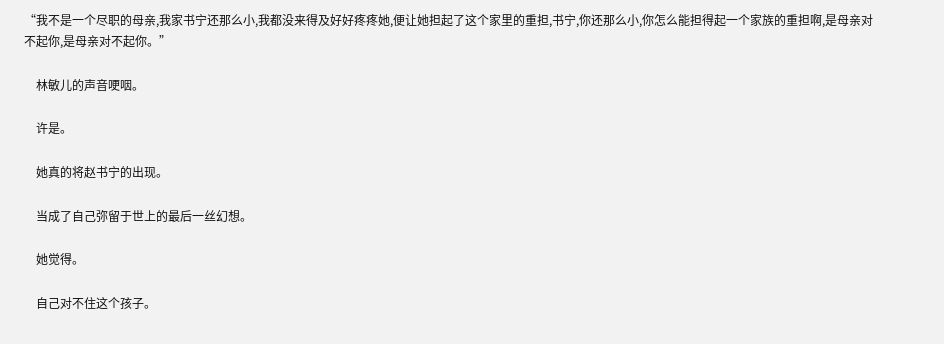“我不是一个尽职的母亲,我家书宁还那么小,我都没来得及好好疼疼她,便让她担起了这个家里的重担,书宁,你还那么小,你怎么能担得起一个家族的重担啊,是母亲对不起你,是母亲对不起你。”

    林敏儿的声音哽咽。

    许是。

    她真的将赵书宁的出现。

    当成了自己弥留于世上的最后一丝幻想。

    她觉得。

    自己对不住这个孩子。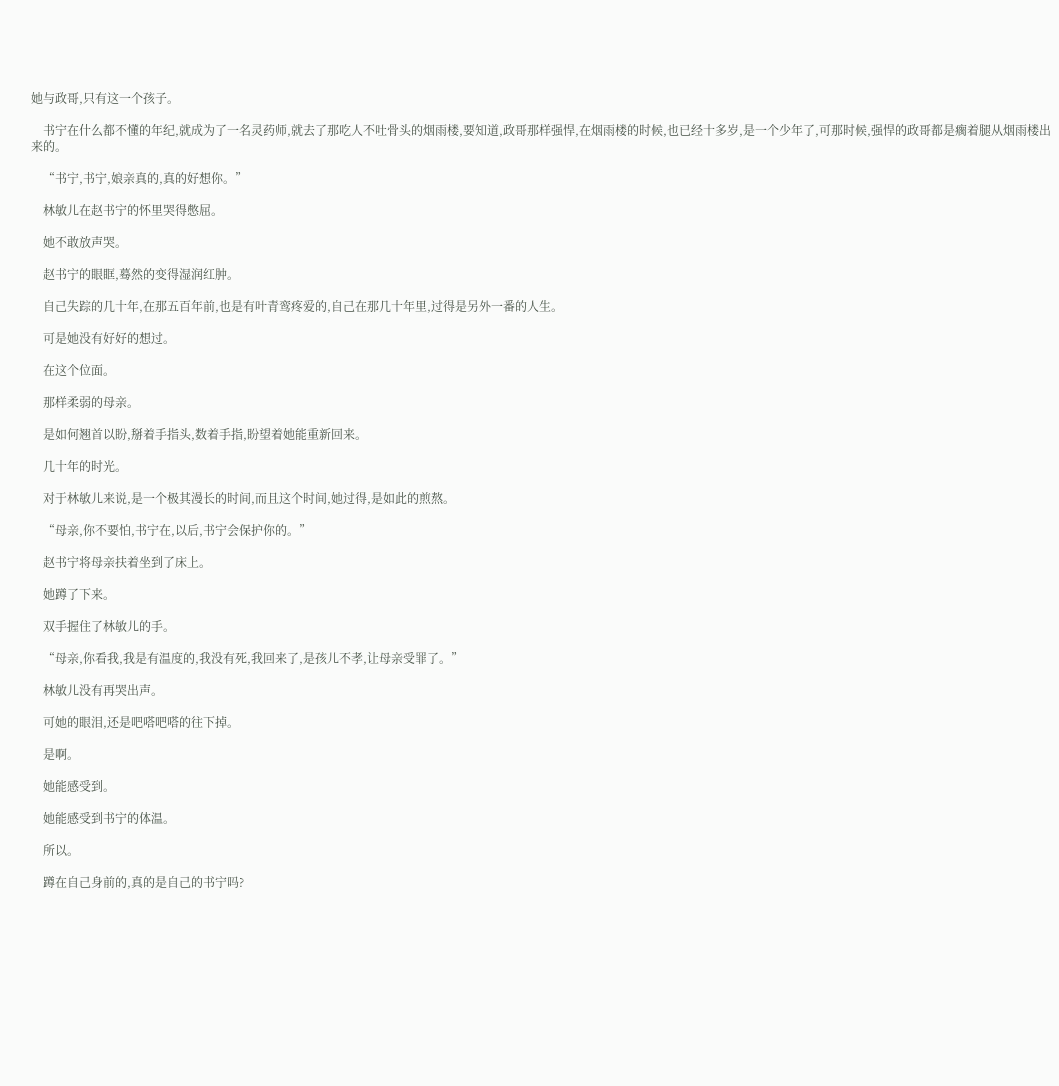她与政哥,只有这一个孩子。

    书宁在什么都不懂的年纪,就成为了一名灵药师,就去了那吃人不吐骨头的烟雨楼,要知道,政哥那样强悍,在烟雨楼的时候,也已经十多岁,是一个少年了,可那时候,强悍的政哥都是瘸着腿从烟雨楼出来的。

    “书宁,书宁,娘亲真的,真的好想你。”

    林敏儿在赵书宁的怀里哭得憋屈。

    她不敢放声哭。

    赵书宁的眼眶,蓦然的变得湿润红肿。

    自己失踪的几十年,在那五百年前,也是有叶青鸾疼爱的,自己在那几十年里,过得是另外一番的人生。

    可是她没有好好的想过。

    在这个位面。

    那样柔弱的母亲。

    是如何翘首以盼,掰着手指头,数着手指,盼望着她能重新回来。

    几十年的时光。

    对于林敏儿来说,是一个极其漫长的时间,而且这个时间,她过得,是如此的煎熬。

    “母亲,你不要怕,书宁在,以后,书宁会保护你的。”

    赵书宁将母亲扶着坐到了床上。

    她蹲了下来。

    双手握住了林敏儿的手。

    “母亲,你看我,我是有温度的,我没有死,我回来了,是孩儿不孝,让母亲受罪了。”

    林敏儿没有再哭出声。

    可她的眼泪,还是吧嗒吧嗒的往下掉。

    是啊。

    她能感受到。

    她能感受到书宁的体温。

    所以。

    蹲在自己身前的,真的是自己的书宁吗?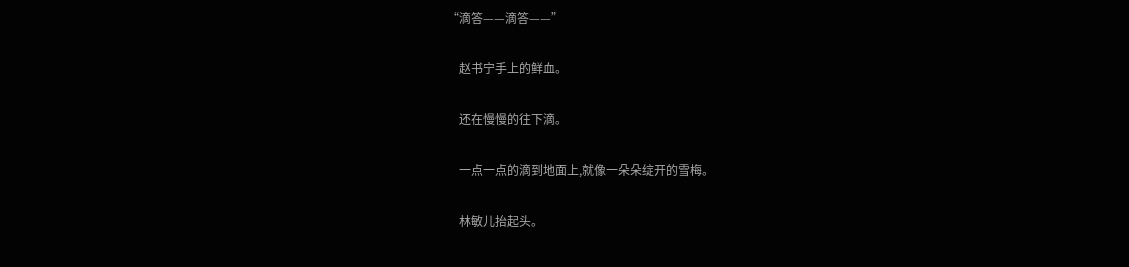“滴答——滴答——”

    赵书宁手上的鲜血。

    还在慢慢的往下滴。

    一点一点的滴到地面上,就像一朵朵绽开的雪梅。

    林敏儿抬起头。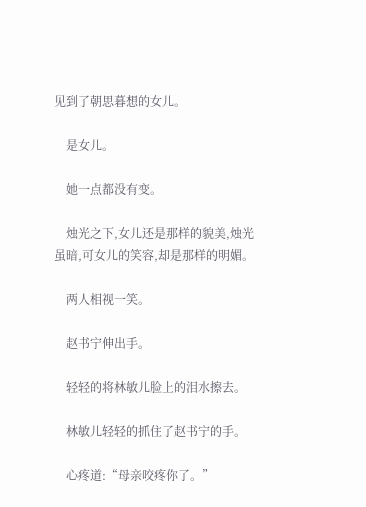见到了朝思暮想的女儿。

    是女儿。

    她一点都没有变。

    烛光之下,女儿还是那样的貌美,烛光虽暗,可女儿的笑容,却是那样的明媚。

    两人相视一笑。

    赵书宁伸出手。

    轻轻的将林敏儿脸上的泪水擦去。

    林敏儿轻轻的抓住了赵书宁的手。

    心疼道:“母亲咬疼你了。”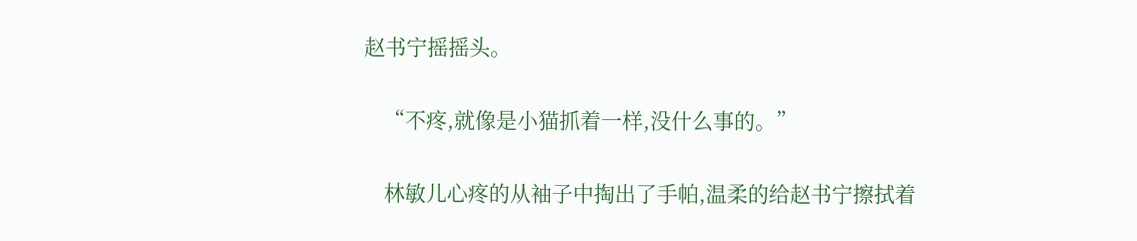赵书宁摇摇头。

    “不疼,就像是小猫抓着一样,没什么事的。”

    林敏儿心疼的从袖子中掏出了手帕,温柔的给赵书宁擦拭着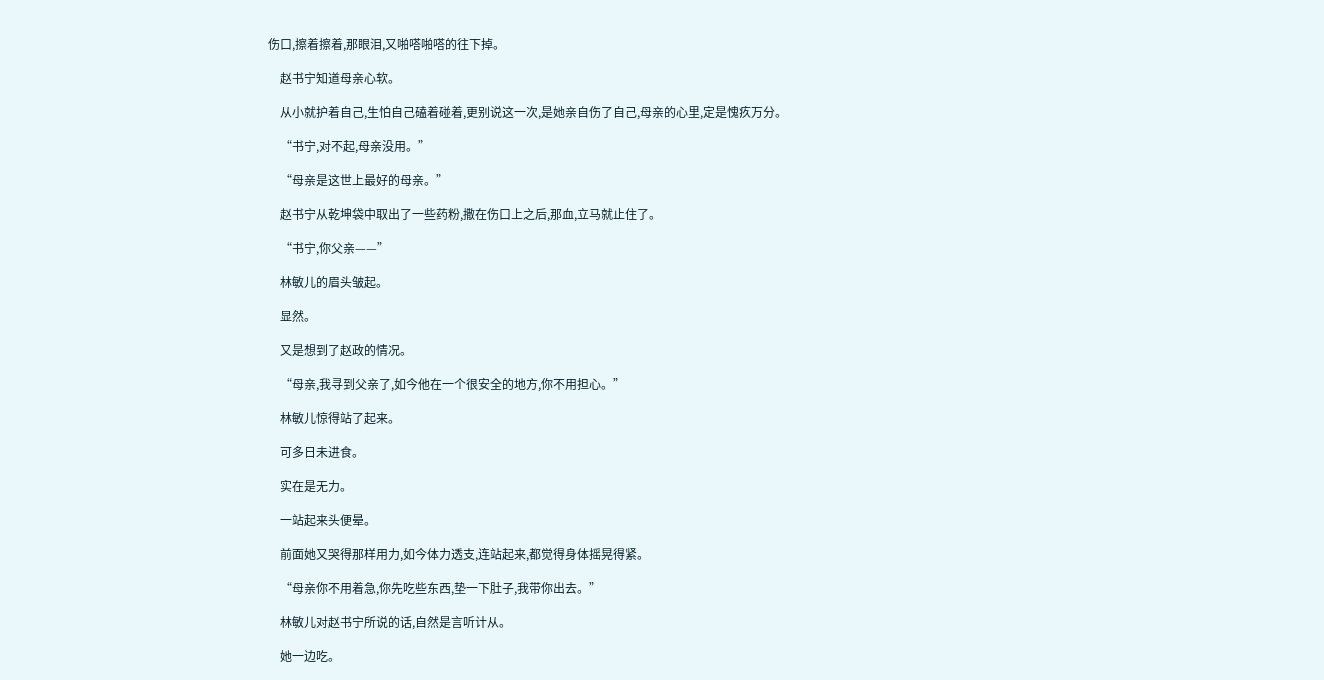伤口,擦着擦着,那眼泪,又啪嗒啪嗒的往下掉。

    赵书宁知道母亲心软。

    从小就护着自己,生怕自己磕着碰着,更别说这一次,是她亲自伤了自己,母亲的心里,定是愧疚万分。

    “书宁,对不起,母亲没用。”

    “母亲是这世上最好的母亲。”

    赵书宁从乾坤袋中取出了一些药粉,撒在伤口上之后,那血,立马就止住了。

    “书宁,你父亲——”

    林敏儿的眉头皱起。

    显然。

    又是想到了赵政的情况。

    “母亲,我寻到父亲了,如今他在一个很安全的地方,你不用担心。”

    林敏儿惊得站了起来。

    可多日未进食。

    实在是无力。

    一站起来头便晕。

    前面她又哭得那样用力,如今体力透支,连站起来,都觉得身体摇晃得紧。

    “母亲你不用着急,你先吃些东西,垫一下肚子,我带你出去。”

    林敏儿对赵书宁所说的话,自然是言听计从。

    她一边吃。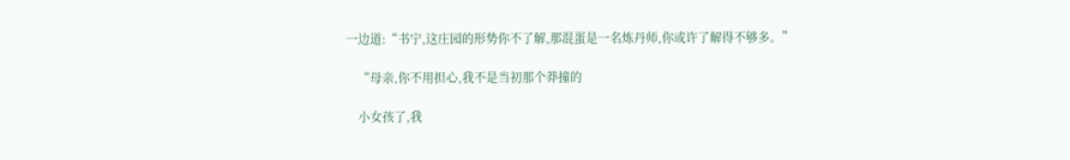一边道:“书宁,这庄园的形势你不了解,那混蛋是一名炼丹师,你或许了解得不够多。”

    “母亲,你不用担心,我不是当初那个莽撞的

    小女孩了,我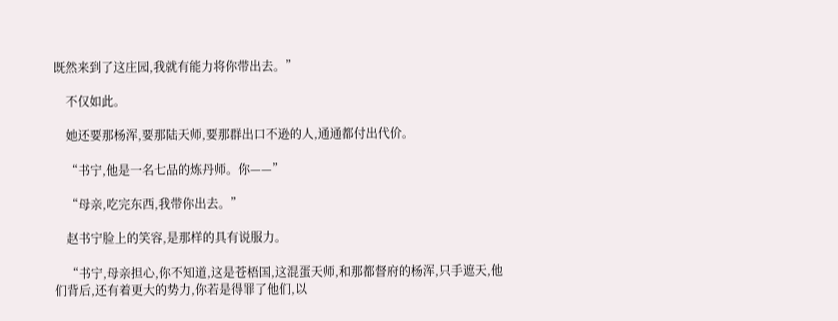既然来到了这庄园,我就有能力将你带出去。”

    不仅如此。

    她还要那杨浑,要那陆天师,要那群出口不逊的人,通通都付出代价。

    “书宁,他是一名七品的炼丹师。你——”

    “母亲,吃完东西,我带你出去。”

    赵书宁脸上的笑容,是那样的具有说服力。

    “书宁,母亲担心,你不知道,这是苍梧国,这混蛋天师,和那都督府的杨浑,只手遮天,他们背后,还有着更大的势力,你若是得罪了他们,以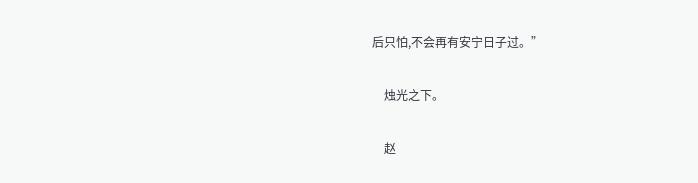后只怕,不会再有安宁日子过。”

    烛光之下。

    赵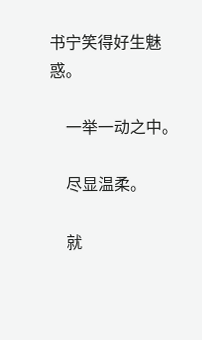书宁笑得好生魅惑。

    一举一动之中。

    尽显温柔。

    就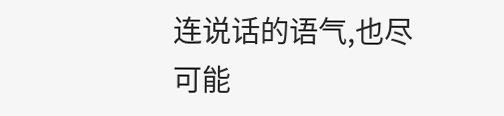连说话的语气,也尽可能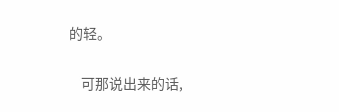的轻。

    可那说出来的话,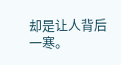却是让人背后一寒。